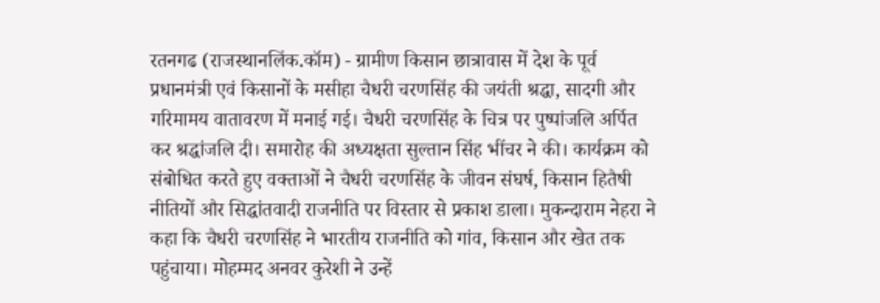रतनगढ (राजस्थानलिंक.कॉम) - ग्रामीण किसान छात्रावास में देश के पूर्व प्रधानमंत्री एवं किसानों के मसीहा चैधरी चरणसिंह की जयंती श्रद्धा, सादगी और गरिमामय वातावरण में मनाई गई। चैधरी चरणसिंह के चित्र पर पुष्पांजलि अर्पित कर श्रद्धांजलि दी। समारोह की अध्यक्षता सुल्तान सिंह भींचर ने की। कार्यक्रम को संबोधित करते हुए वक्ताओं ने चैधरी चरणसिंह के जीवन संघर्ष, किसान हितैषी नीतियों और सिद्धांतवादी राजनीति पर विस्तार से प्रकाश डाला। मुकन्दाराम नेहरा ने कहा कि चैधरी चरणसिंह ने भारतीय राजनीति को गांव, किसान और खेत तक पहुंचाया। मोहम्मद अनवर कुरेशी ने उन्हें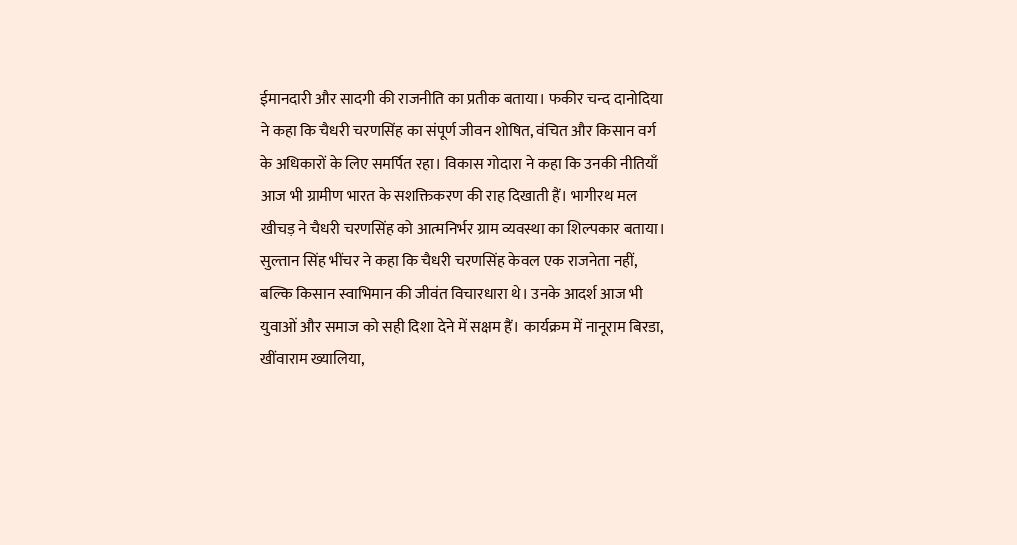ईमानदारी और सादगी की राजनीति का प्रतीक बताया। फकीर चन्द दानोदिया ने कहा कि चैधरी चरणसिंह का संपूर्ण जीवन शोषित, वंचित और किसान वर्ग के अधिकारों के लिए समर्पित रहा। विकास गोदारा ने कहा कि उनकी नीतियाँ आज भी ग्रामीण भारत के सशक्तिकरण की राह दिखाती हैं। भागीरथ मल खीचड़ ने चैधरी चरणसिंह को आत्मनिर्भर ग्राम व्यवस्था का शिल्पकार बताया।
सुल्तान सिंह भींचर ने कहा कि चैधरी चरणसिंह केवल एक राजनेता नहीं, बल्कि किसान स्वाभिमान की जीवंत विचारधारा थे। उनके आदर्श आज भी युवाओं और समाज को सही दिशा देने में सक्षम हैं। कार्यक्रम में नानूराम बिरडा, खींवाराम ख्यालिया,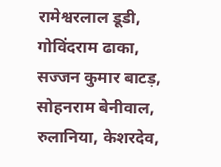रामेश्वरलाल डूडी, गोविंदराम ढाका, सज्जन कुमार बाटड़, सोहनराम बेनीवाल, रुलानिया, केशरदेव,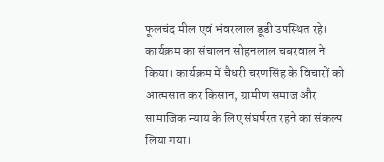फूलचंद मील एवं भंवरलाल डूडी उपस्थित रहे। कार्यक्रम का संचालन सोहनलाल चबरवाल ने किया। कार्यक्रम में चैधरी चरणसिंह के विचारों को आत्मसात कर किसान, ग्रामीण समाज और सामाजिक न्याय के लिए संघर्षरत रहने का संकल्प लिया गया।